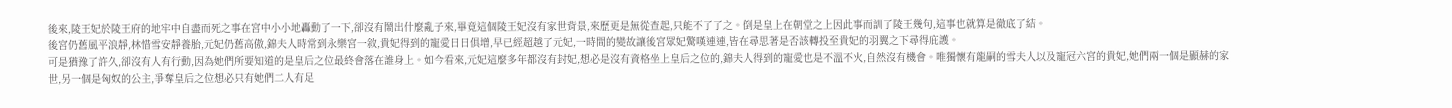後來,陵王妃於陵王府的地牢中自盡而死之事在宮中小小地轟動了一下,卻沒有鬧出什麼亂子來,畢竟這個陵王妃沒有家世背景,來歷更是無從查起,只能不了了之。倒是皇上在朝堂之上因此事而訓了陵王幾句,這事也就算是徹底了結。
後宮仍舊風平浪靜,林惜雪安靜養胎,元妃仍舊高傲,錦夫人時常到永樂宮一敘,貴妃得到的寵愛日日俱增,早已經超越了元妃,一時間的變故讓後宮眾妃驚嘆連連,皆在尋思著是否該轉投至貴妃的羽翼之下尋得庇護。
可是猶豫了許久,卻沒有人有行動,因為她們所要知道的是皇后之位最終會落在誰身上。如今看來,元妃這麼多年都沒有封妃,想必是沒有資格坐上皇后之位的,錦夫人得到的寵愛也是不溫不火,自然沒有機會。唯獨懷有龍嗣的雪夫人以及寵冠六宮的貴妃,她們兩一個是顯赫的家世,另一個是匈奴的公主,爭奪皇后之位想必只有她們二人有足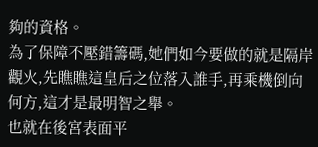夠的資格。
為了保障不壓錯籌碼,她們如今要做的就是隔岸觀火,先瞧瞧這皇后之位落入誰手,再乘機倒向何方,這才是最明智之舉。
也就在後宮表面平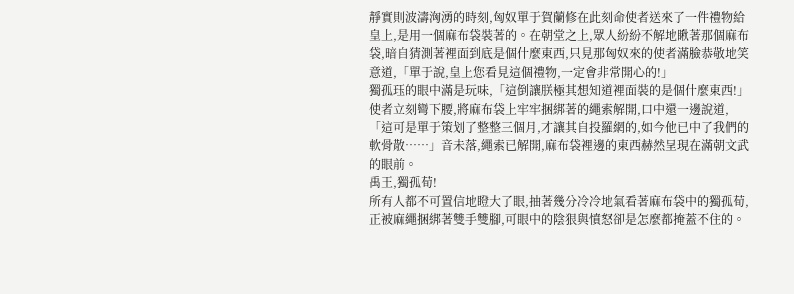靜實則波濤洶湧的時刻,匈奴單于賀蘭修在此刻命使者送來了一件禮物給皇上,是用一個麻布袋裝著的。在朝堂之上,眾人紛紛不解地瞅著那個麻布袋,暗自猜測著裡面到底是個什麼東西,只見那匈奴來的使者滿臉恭敬地笑意道,「單于說,皇上您看見這個禮物,一定會非常開心的!」
獨孤珏的眼中滿是玩味,「這倒讓朕極其想知道裡面裝的是個什麼東西!」
使者立刻彎下腰,將麻布袋上牢牢捆綁著的繩索解開,口中還一邊說道,「這可是單于策划了整整三個月,才讓其自投羅網的,如今他已中了我們的軟骨散……」音未落,繩索已解開,麻布袋裡邊的東西赫然呈現在滿朝文武的眼前。
禹王,獨孤荀!
所有人都不可置信地瞪大了眼,抽著幾分冷冷地氣看著麻布袋中的獨孤荀,正被麻繩捆綁著雙手雙腳,可眼中的陰狠與憤怒卻是怎麼都掩蓋不住的。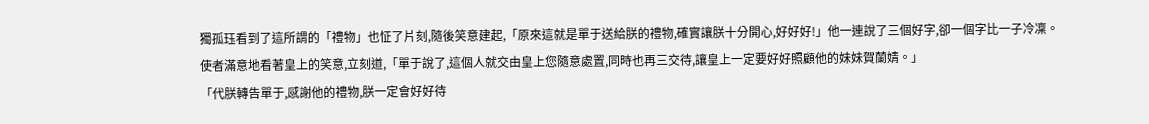獨孤珏看到了這所謂的「禮物」也怔了片刻,隨後笑意建起,「原來這就是單于送給朕的禮物,確實讓朕十分開心,好好好!」他一連說了三個好字,卻一個字比一子冷凜。
使者滿意地看著皇上的笑意,立刻道,「單于說了,這個人就交由皇上您隨意處置,同時也再三交待,讓皇上一定要好好照顧他的妹妹賀蘭婧。」
「代朕轉告單于,感謝他的禮物,朕一定會好好待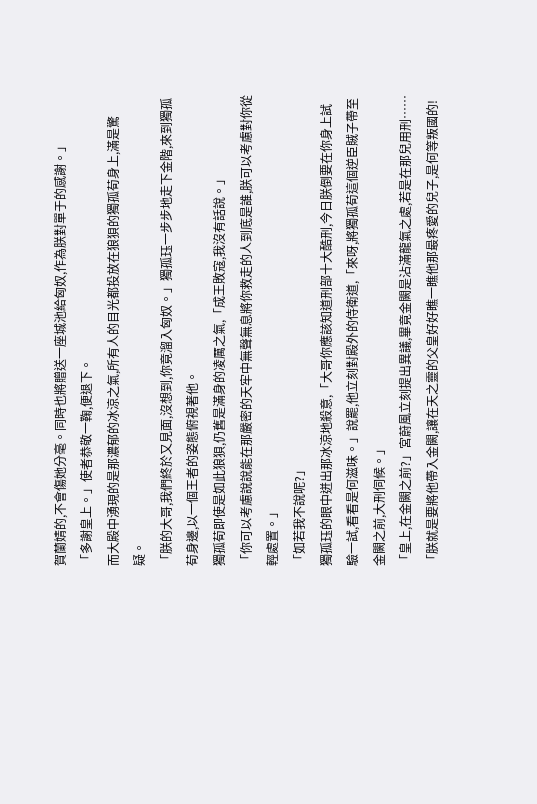賀蘭婧的,不會傷她分毫。同時也將贈送一座城池給匈奴,作為朕對單于的感謝。」
「多謝皇上。」使者恭敬一鞠,便退下。
而大殿中湧現的是那濃郁的冰涼之氣,所有人的目光都投放在狼狽的獨孤荀身上,滿是驚疑。
「朕的大哥,我們終於又見面,沒想到,你竟溜入匈奴。」獨孤珏一步步地走下金階,來到獨孤荀身邊,以一個王者的姿態俯視著他。
獨孤荀即使是如此狼狽,仍舊是滿身的凌厲之氣,「成王敗寇,我沒有話說。」
「你可以考慮說說能在那嚴密的天牢中無聲無息將你救走的人到底是誰,朕可以考慮對你從輕處置。」
「如若我不說呢?」
獨孤珏的眼中迸出那冰涼地殺意,「大哥你應該知道刑部十大酷刑,今日朕倒要在你身上試驗一試,看看是何滋味。」說罷,他立刻對殿外的侍衛道,「來呀,將獨孤荀這個逆臣賊子帶至金闕之前,大刑伺候。」
「皇上,在金闕之前?」宮蔚風立刻提出異議,畢竟金闕是沾滿龍氣之處,若是在那兒用刑……
「朕就是要將他帶入金闕,讓在天之靈的父皇好好瞧一瞧他那最疼愛的兒子,是何等叛國的!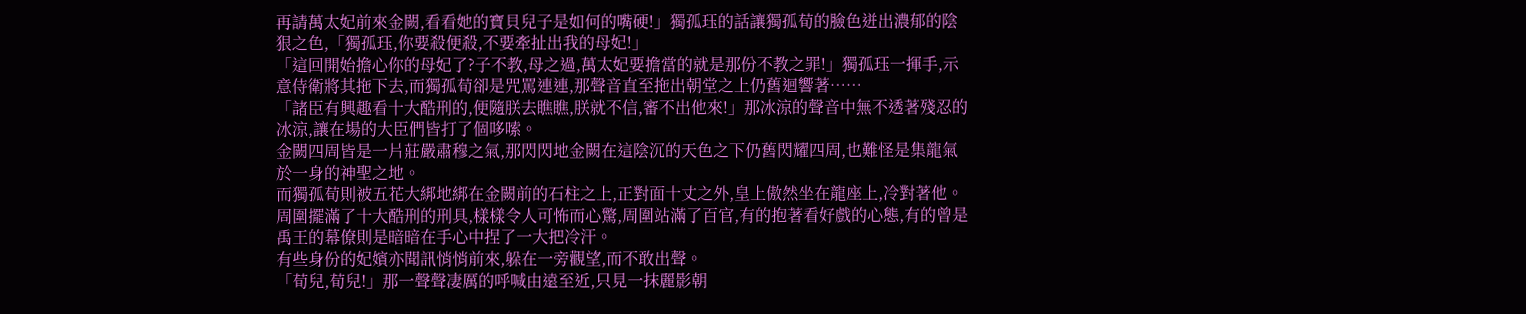再請萬太妃前來金闕,看看她的寶貝兒子是如何的嘴硬!」獨孤珏的話讓獨孤荀的臉色迸出濃郁的陰狠之色,「獨孤珏,你要殺便殺,不要牽扯出我的母妃!」
「這回開始擔心你的母妃了?子不教,母之過,萬太妃要擔當的就是那份不教之罪!」獨孤珏一揮手,示意侍衛將其拖下去,而獨孤荀卻是咒罵連連,那聲音直至拖出朝堂之上仍舊迴響著……
「諸臣有興趣看十大酷刑的,便隨朕去瞧瞧,朕就不信,審不出他來!」那冰涼的聲音中無不透著殘忍的冰涼,讓在場的大臣們皆打了個哆嗦。
金闕四周皆是一片莊嚴肅穆之氣,那閃閃地金闕在這陰沉的天色之下仍舊閃耀四周,也難怪是集龍氣於一身的神聖之地。
而獨孤荀則被五花大綁地綁在金闕前的石柱之上,正對面十丈之外,皇上傲然坐在龍座上,冷對著他。
周圍擺滿了十大酷刑的刑具,樣樣令人可怖而心驚,周圍站滿了百官,有的抱著看好戲的心態,有的曾是禹王的幕僚則是暗暗在手心中捏了一大把冷汗。
有些身份的妃嬪亦聞訊悄悄前來,躲在一旁觀望,而不敢出聲。
「荀兒,荀兒!」那一聲聲凄厲的呼喊由遠至近,只見一抹麗影朝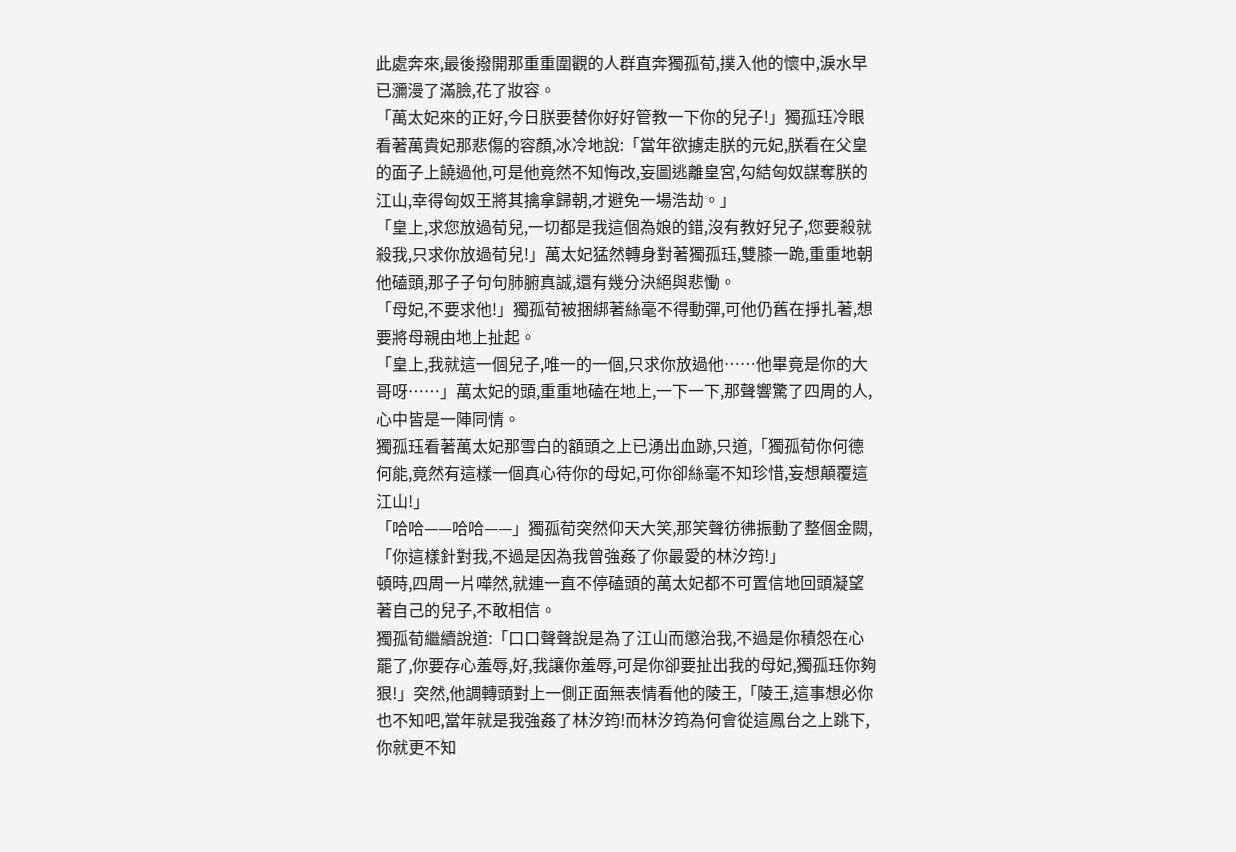此處奔來,最後撥開那重重圍觀的人群直奔獨孤荀,撲入他的懷中,淚水早已瀰漫了滿臉,花了妝容。
「萬太妃來的正好,今日朕要替你好好管教一下你的兒子!」獨孤珏冷眼看著萬貴妃那悲傷的容顏,冰冷地說:「當年欲擄走朕的元妃,朕看在父皇的面子上饒過他,可是他竟然不知悔改,妄圖逃離皇宮,勾結匈奴謀奪朕的江山,幸得匈奴王將其擒拿歸朝,才避免一場浩劫。」
「皇上,求您放過荀兒,一切都是我這個為娘的錯,沒有教好兒子,您要殺就殺我,只求你放過荀兒!」萬太妃猛然轉身對著獨孤珏,雙膝一跪,重重地朝他磕頭,那子子句句肺腑真誠,還有幾分決絕與悲慟。
「母妃,不要求他!」獨孤荀被捆綁著絲毫不得動彈,可他仍舊在掙扎著,想要將母親由地上扯起。
「皇上,我就這一個兒子,唯一的一個,只求你放過他……他畢竟是你的大哥呀……」萬太妃的頭,重重地磕在地上,一下一下,那聲響驚了四周的人,心中皆是一陣同情。
獨孤珏看著萬太妃那雪白的額頭之上已湧出血跡,只道,「獨孤荀你何德何能,竟然有這樣一個真心待你的母妃,可你卻絲毫不知珍惜,妄想顛覆這江山!」
「哈哈——哈哈——」獨孤荀突然仰天大笑,那笑聲彷彿振動了整個金闕,「你這樣針對我,不過是因為我曾強姦了你最愛的林汐筠!」
頓時,四周一片嘩然,就連一直不停磕頭的萬太妃都不可置信地回頭凝望著自己的兒子,不敢相信。
獨孤荀繼續說道:「口口聲聲說是為了江山而懲治我,不過是你積怨在心罷了,你要存心羞辱,好,我讓你羞辱,可是你卻要扯出我的母妃,獨孤珏你夠狠!」突然,他調轉頭對上一側正面無表情看他的陵王,「陵王,這事想必你也不知吧,當年就是我強姦了林汐筠!而林汐筠為何會從這鳳台之上跳下,你就更不知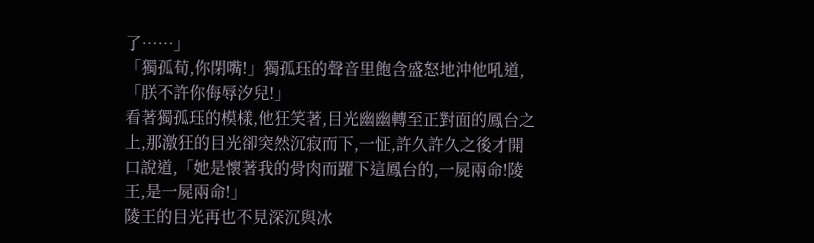了……」
「獨孤荀,你閉嘴!」獨孤珏的聲音里飽含盛怒地沖他吼道,「朕不許你侮辱汐兒!」
看著獨孤珏的模樣,他狂笑著,目光幽幽轉至正對面的鳳台之上,那激狂的目光卻突然沉寂而下,一怔,許久許久之後才開口說道,「她是懷著我的骨肉而躍下這鳳台的,一屍兩命!陵王,是一屍兩命!」
陵王的目光再也不見深沉與冰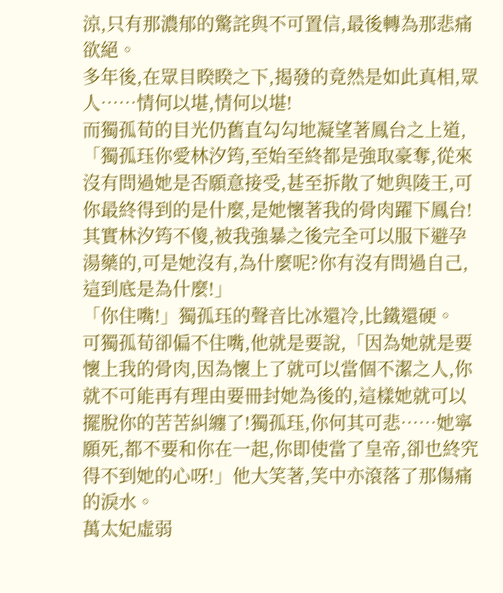涼,只有那濃郁的驚詫與不可置信,最後轉為那悲痛欲絕。
多年後,在眾目睽睽之下,揭發的竟然是如此真相,眾人……情何以堪,情何以堪!
而獨孤荀的目光仍舊直勾勾地凝望著鳳台之上道,「獨孤珏你愛林汐筠,至始至終都是強取豪奪,從來沒有問過她是否願意接受,甚至拆散了她與陵王,可你最終得到的是什麼,是她懷著我的骨肉躍下鳳台!其實林汐筠不傻,被我強暴之後完全可以服下避孕湯藥的,可是她沒有,為什麼呢?你有沒有問過自己,這到底是為什麼!」
「你住嘴!」獨孤珏的聲音比冰還冷,比鐵還硬。
可獨孤荀卻偏不住嘴,他就是要說,「因為她就是要懷上我的骨肉,因為懷上了就可以當個不潔之人,你就不可能再有理由要冊封她為後的,這樣她就可以擺脫你的苦苦糾纏了!獨孤珏,你何其可悲……她寧願死,都不要和你在一起,你即使當了皇帝,卻也終究得不到她的心呀!」他大笑著,笑中亦滾落了那傷痛的淚水。
萬太妃虛弱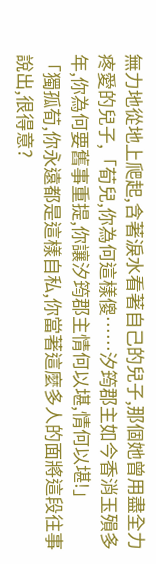無力地從地上爬起,含著淚水看著自己的兒子,那個她曾用盡全力疼愛的兒子,「荀兒,你為何這樣傻……汐筠郡主如今香消玉殞多年,你為何要舊事重提,你讓汐筠郡主情何以堪,情何以堪!」
「獨孤荀,你永遠都是這樣自私,你當著這麼多人的面將這段往事說出,很得意?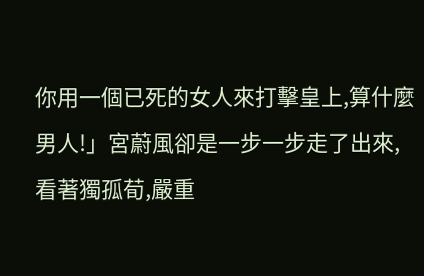你用一個已死的女人來打擊皇上,算什麼男人!」宮蔚風卻是一步一步走了出來,看著獨孤荀,嚴重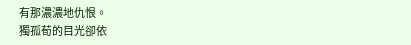有那濃濃地仇恨。
獨孤荀的目光卻依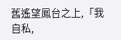舊遙望鳳台之上,「我自私,